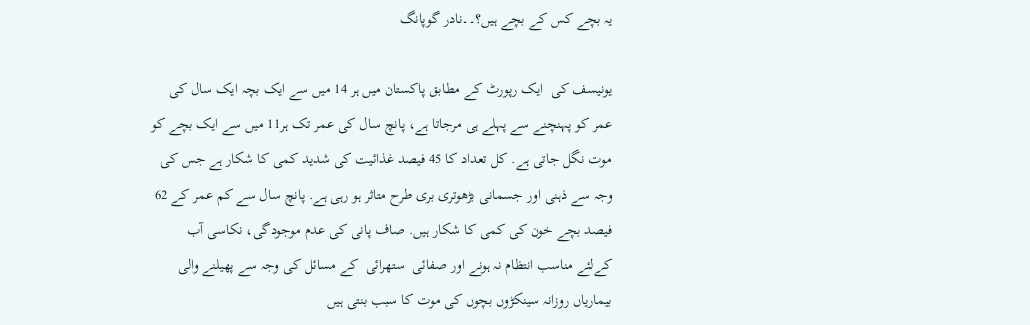یہ بچے کس کے بچے ہیں؟۔۔نادر گوپانگ

یونیسف کی  ایک رپورٹ کے مطابق پاکستان میں ہر 14 میں سے ایک بچہ ایک سال کی عمر کو پہنچنے سے پہلے ہی مرجاتا ہے، پانچ سال کی عمر تک ہر11 میں سے ایک بچے کو موت نگل جاتی ہے. کل تعداد کا 45 فیصد غذائیت کی شدید کمی کا شکار ہے جس کی وجہ سے ذہنی اور جسمانی بڑھوتری بری طرح متاثر ہو رہی ہے. پانچ سال سے کم عمر کے 62 فیصد بچے خون کی کمی کا شکار ہیں. صاف پانی کی عدم موجودگی، نکاسی آب کےلئے مناسب انتظام نہ ہونے اور صفائی  ستھرائی  کے مسائل کی وجہ سے پھیلنے والی بیماریاں روزانہ سینکڑوں بچوں کی موت کا سبب بنتی ہیں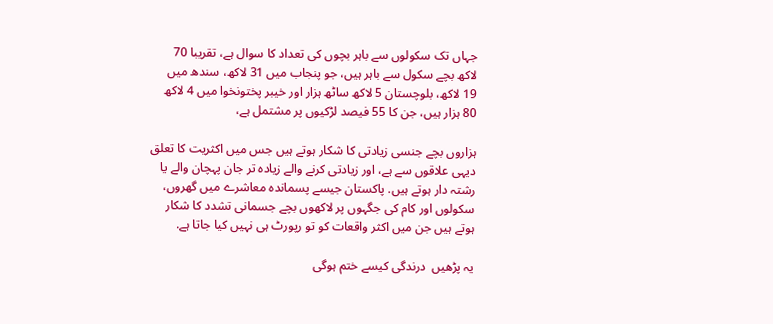جہاں تک سکولوں سے باہر بچوں کی تعداد کا سوال ہے، تقریبا 70 لاکھ بچے سکول سے باہر ہیں، جو پنجاب میں 31 لاکھ، سندھ میں 19 لاکھ، بلوچستان 5 لاکھ ساٹھ ہزار اور خیبر پختونخوا میں 4 لاکھ 80 ہزار ہیں، جن کا 55 فیصد لڑکیوں پر مشتمل ہے،

ہزاروں بچے جنسی زیادتی کا شکار ہوتے ہیں جس میں اکثریت کا تعلق دیہی علاقوں سے ہے، اور زیادتی کرنے والے زیادہ تر جان پہچان والے یا رشتہ دار ہوتے ہیں. پاکستان جیسے پسماندہ معاشرے میں گھروں، سکولوں اور کام کی جگہوں پر لاکھوں بچے جسمانی تشدد کا شکار ہوتے ہیں جن میں اکثر واقعات کو تو رپورٹ ہی نہیں کیا جاتا ہے.

یہ پڑھیں  درندگی کیسے ختم ہوگی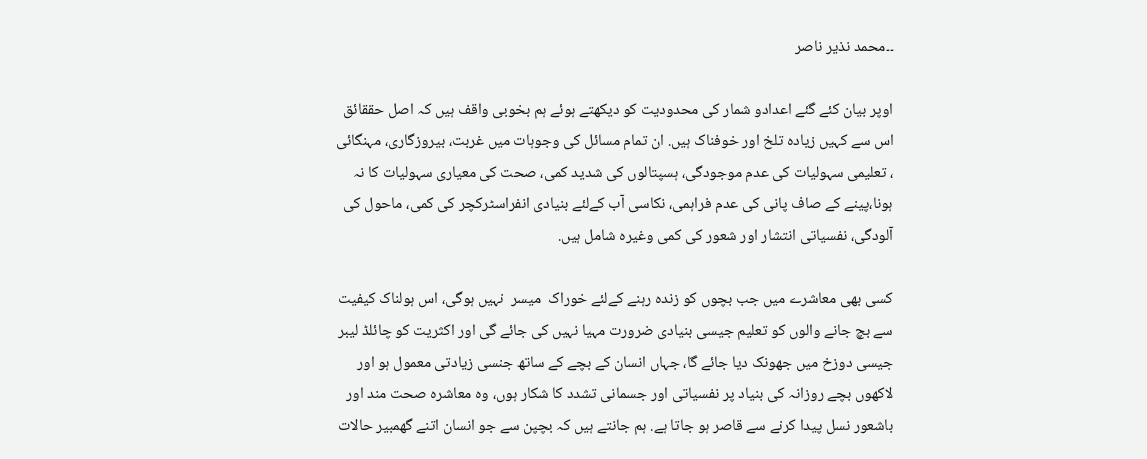۔۔محمد نذیر ناصر

اوپر بیان کئے گئے اعدادو شمار کی محدودیت کو دیکھتے ہوئے ہم بخوبی واقف ہیں کہ اصل حققائق اس سے کہیں زیادہ تلخ اور خوفناک ہیں. ان تمام مسائل کی وجوہات میں غربت، بیروزگاری، مہنگائی ، تعلیمی سہولیات کی عدم موجودگی، ہسپتالوں کی شدید کمی، صحت کی معیاری سہولیات کا نہ ہونا،پینے کے صاف پانی کی عدم فراہمی، نکاسی آب کےلئے بنیادی انفراسٹرکچر کی کمی، ماحول کی آلودگی، نفسیاتی انتشار اور شعور کی کمی وغیرہ شامل ہیں.

کسی بھی معاشرے میں جب بچوں کو زندہ رہنے کےلئے خوراک  میسر  نہیں ہوگی، اس ہولناک کیفیت سے بچ جانے والوں کو تعلیم جیسی بنیادی ضرورت مہیا نہیں کی جائے گی اور اکثریت کو چائلڈ لیبر جیسی دوزخ میں جھونک دیا جائے گا، جہاں انسان کے بچے کے ساتھ جنسی زیادتی معمول ہو اور لاکھوں بچے روزانہ کی بنیاد پر نفسیاتی اور جسمانی تشدد کا شکار ہوں، وہ معاشرہ صحت مند اور باشعور نسل پیدا کرنے سے قاصر ہو جاتا ہے. ہم جانتے ہیں کہ بچپن سے جو انسان اتنے گھمبیر حالات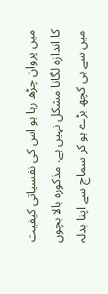میں پروان چڑھ رہا ہو اس کی نفسیاتی کیفیت کا اندازہ لگانا مشکل نہیں ہے. مذکورہ بالا بچوں میں سے ہی کچھ بڑے ہو کر سماج سے اپنا بدلہ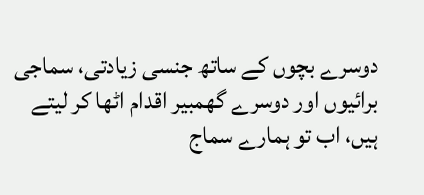دوسرے بچوں کے ساتھ جنسی زیادتی، سماجی برائیوں اور دوسرے گھمبیر اقدام اٹھا کر لیتے ہیں، اب تو ہمارے سماج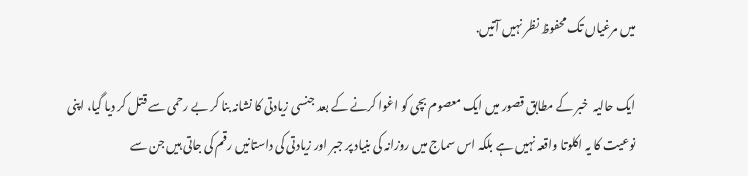میں مرغیاں تک محفوظ نظر نہیں آتیں.

ایک حالیہ  خبر کے مطابق قصور میں ایک معصوم بچی کو اغوا کرنے کے بعد جنسی زیادتی کا نشانہ بنا کر بے رحمی سے قتل کر دیا گیا، اپنی نوعیت کا یہ اکلوتا واقعہ نہیں ہے بلکہ اس سماج میں روزانہ کی بنیاد پر جبر اور زیادتی کی داستانیں رقم کی جاتی ہیں جن سے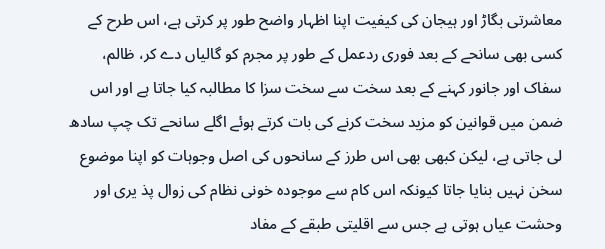معاشرتی بگاڑ اور ہیجان کی کیفیت اپنا اظہار واضح طور پر کرتی ہے، اس طرح کے کسی بھی سانحے کے بعد فوری ردعمل کے طور پر مجرم کو گالیاں دے کر، ظالم، سفاک اور جانور کہنے کے بعد سخت سے سخت سزا کا مطالبہ کیا جاتا ہے اور اس ضمن میں قوانین کو مزید سخت کرنے کی بات کرتے ہوئے اگلے سانحے تک چپ سادھ لی جاتی ہے، لیکن کبھی بھی اس طرز کے سانحوں کی اصل وجوہات کو اپنا موضوع سخن نہیں بنایا جاتا کیونکہ اس کام سے موجودہ خونی نظام کی زوال پذ یری اور وحشت عیاں ہوتی ہے جس سے اقلیتی طبقے کے مفاد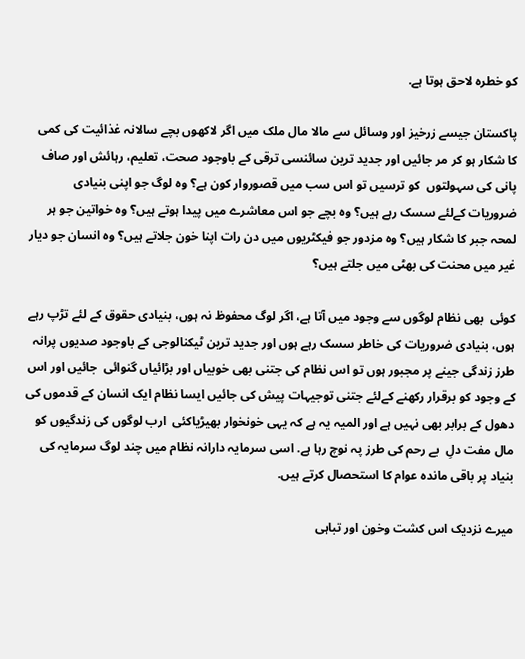کو خطرہ لاحق ہوتا ہے.

پاکستان جیسے زرخیز اور وسائل سے مالا مال ملک میں اگر لاکھوں بچے سالانہ غذائیت کی کمی کا شکار ہو کر مر جائیں اور جدید ترین سائنسی ترقی کے باوجود صحت، تعلیم، رہائش اور صاف پانی کی سہولتوں  کو ترسیں تو اس سب میں قصوروار کون ہے؟ وہ لوگ جو اپنی بنیادی ضروریات کےلئے سسک رہے ہیں؟ وہ بچے جو اس معاشرے میں پیدا ہوتے ہیں؟ وہ خواتین جو ہر لمحہ جبر کا شکار ہیں؟ وہ مزدور جو فیکٹریوں میں دن رات اپنا خون جلاتے ہیں؟ وہ انسان جو دیار غیر میں محنت کی بھٹی میں جلتے ہیں؟

کوئی  بھی نظام لوگوں سے وجود میں آتا ہے، اگر لوگ محفوظ نہ ہوں، بنیادی حقوق کے لئے تڑپ رہے ہوں، بنیادی ضروریات کی خاطر سسک رہے ہوں اور جدید ترین ٹیکنالوجی کے باوجود صدیوں پرانہ طرز زندگی جینے پر مجبور ہوں تو اس نظام کی جتنی بھی خوبیاں اور بڑائیاں گنوائی  جائیں اور اس کے وجود کو برقرار رکھنے کےلئے جتنی توجیہات پیش کی جائیں ایسا نظام ایک انسان کے قدموں کی دھول کے برابر بھی نہیں ہے اور المیہ یہ ہے کہ یہی خونخوار بھیڑیاکئی  ارب لوگوں کی زندگیوں کو مال مفت دلِ  بے رحم کی طرز پہ نوچ رہا ہے. اسی سرمایہ دارانہ نظام میں چند لوگ سرمایہ کی بنیاد پر باقی ماندہ عوام کا استحصال کرتے ہیں.

میرے نزدیک اس کشت وخون اور تباہی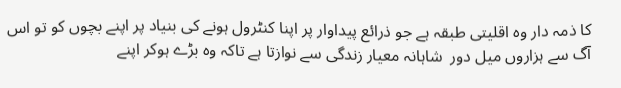کا ذمہ دار وہ اقلیتی طبقہ ہے جو ذرائع پیداوار پر اپنا کنٹرول ہونے کی بنیاد پر اپنے بچوں کو تو اس آگ سے ہزاروں میل دور  شاہانہ معیار زندگی سے نوازتا ہے تاکہ وہ بڑے ہوکر اپنے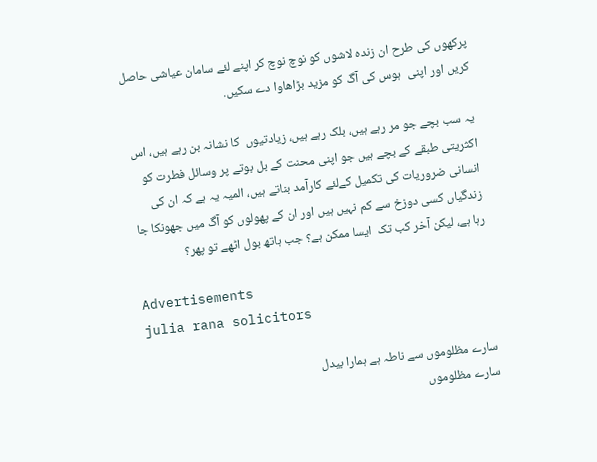پرکھوں کی طرح ان زندہ لاشوں کو نوچ نوچ کر اپنے لئے سامان عیاشی حاصل کریں اور اپنی  ہوس کی آگ کو مزید بڑاھاوا دے سکیں.

یہ سب بچے جو مر رہے ہیں، بلک رہے ہیں، زیادتیوں  کا نشانہ بن رہے ہیں، اس اکثریتی طبقے کے بچے ہیں جو اپنی محنت کے بل بوتے پر وسائل فطرت کو انسانی ضروریات کی تکمیل کےلئے کارآمد بناتے ہیں، المیہ یہ ہے کہ ان کی زندگیاں کسی دوزخ سے کم نہیں ہیں اور ان کے پھولوں کو آگ میں جھونکا جا رہا ہے، لیکن آخر کب تک  ایسا ممکن ہے؟ جب ہاتھ بول اٹھے تو پھر؟

Advertisements
julia rana solicitors

سارے مظلوموں سے ناطہ ہے ہمارا بیدل
سارے مظلوموں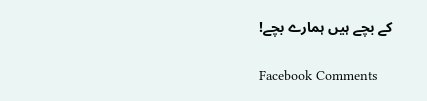کے بچے ہیں ہمارے بچے!

Facebook Comments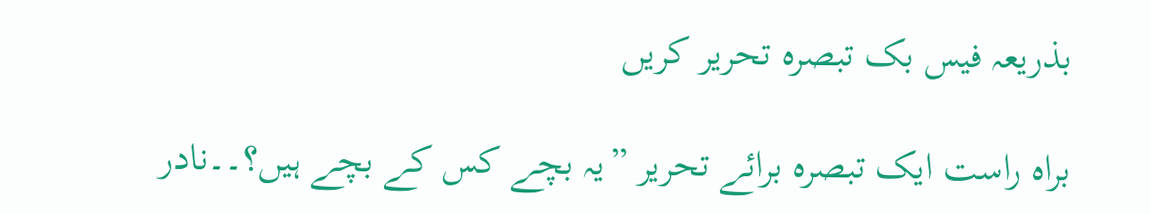بذریعہ فیس بک تبصرہ تحریر کریں

براہ راست ایک تبصرہ برائے تحریر ”یہ بچے کس کے بچے ہیں؟۔۔نادر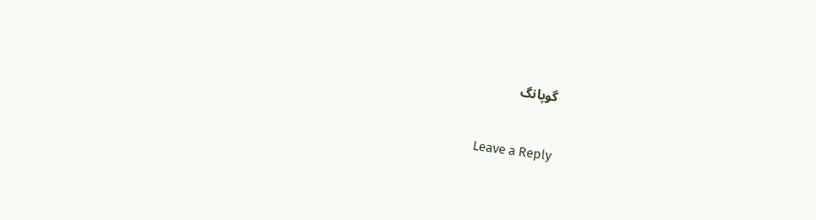گوپانگ

Leave a Reply